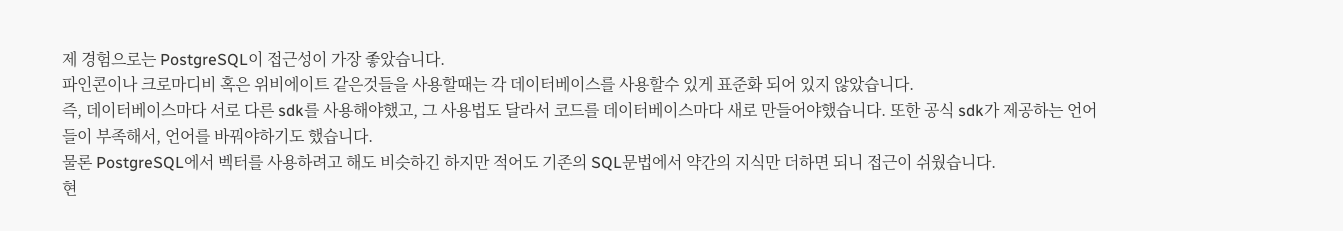제 경험으로는 PostgreSQL이 접근성이 가장 좋았습니다.
파인콘이나 크로마디비 혹은 위비에이트 같은것들을 사용할때는 각 데이터베이스를 사용할수 있게 표준화 되어 있지 않았습니다.
즉, 데이터베이스마다 서로 다른 sdk를 사용해야했고, 그 사용법도 달라서 코드를 데이터베이스마다 새로 만들어야했습니다. 또한 공식 sdk가 제공하는 언어들이 부족해서, 언어를 바꿔야하기도 했습니다.
물론 PostgreSQL에서 벡터를 사용하려고 해도 비슷하긴 하지만 적어도 기존의 SQL문법에서 약간의 지식만 더하면 되니 접근이 쉬웠습니다.
현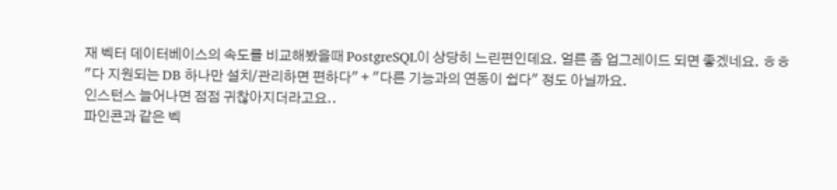재 벡터 데이터베이스의 속도를 비교해봤을때 PostgreSQL이 상당히 느린편인데요. 얼른 좀 업그레이드 되면 좋겠네요. ㅎㅎ
"다 지원되는 DB 하나만 설치/관리하면 편하다" + "다른 기능과의 연동이 쉽다" 정도 아닐까요.
인스턴스 늘어나면 점점 귀찮아지더라고요..
파인콘과 같은 벡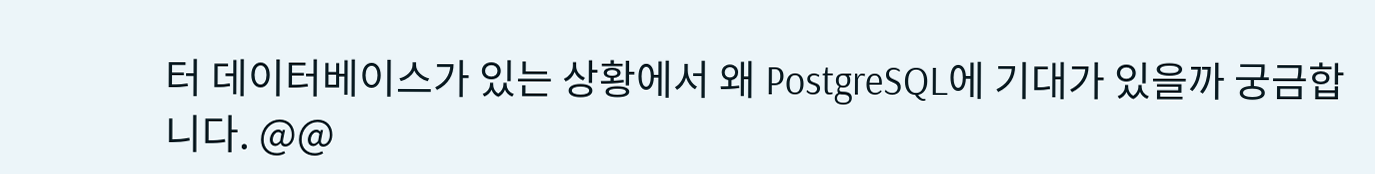터 데이터베이스가 있는 상황에서 왜 PostgreSQL에 기대가 있을까 궁금합니다. @@